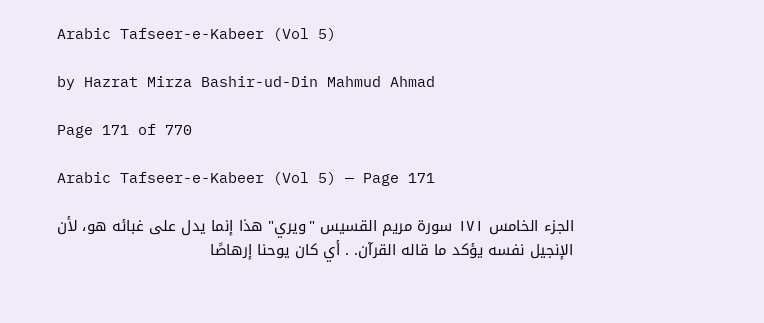Arabic Tafseer-e-Kabeer (Vol 5)

by Hazrat Mirza Bashir-ud-Din Mahmud Ahmad

Page 171 of 770

Arabic Tafseer-e-Kabeer (Vol 5) — Page 171

الجزء الخامس ۱۷۱ سورة مريم القسيس "ويري" هذا إنما يدل على غبائه هو، لأن الإنجيل نفسه يؤكد ما قاله القرآن. . أي كان يوحنا إرهاصًا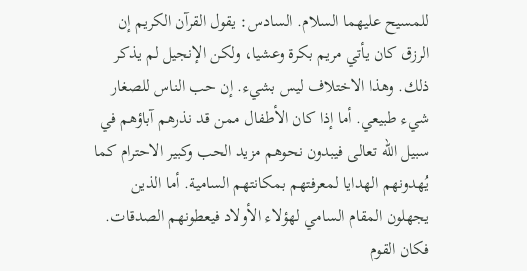للمسيح عليهما السلام. السادس: يقول القرآن الكريم إن الرزق كان يأتي مريم بكرة وعشيا، ولكن الإنجيل لم يذكر ذلك. وهذا الاختلاف ليس بشيء. إن حب الناس للصغار شيء طبيعي. أما إذا كان الأطفال ممن قد نذرهم آباؤهم في سبيل الله تعالى فيبدون نحوهم مزيد الحب وكبير الاحترام كما يُهدونهم الهدايا لمعرفتهم بمكانتهم السامية. أما الذين يجهلون المقام السامي لهؤلاء الأولاد فيعطونهم الصدقات. فكان القوم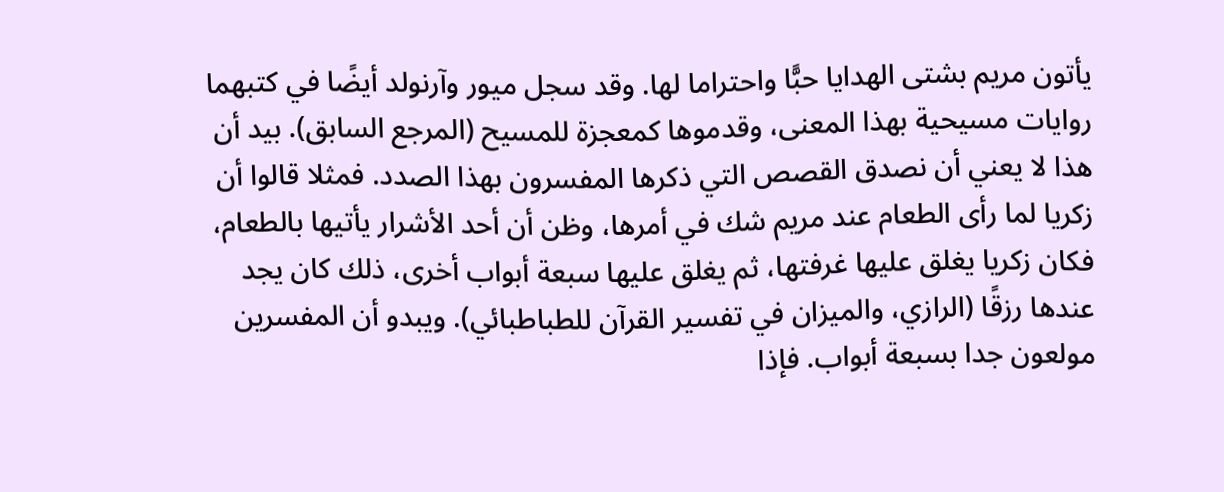يأتون مريم بشتى الهدايا حبًّا واحتراما لها. وقد سجل ميور وآرنولد أيضًا في كتبهما روايات مسيحية بهذا المعنى، وقدموها كمعجزة للمسيح (المرجع السابق). بيد أن هذا لا يعني أن نصدق القصص التي ذكرها المفسرون بهذا الصدد. فمثلا قالوا أن زكريا لما رأى الطعام عند مريم شك في أمرها، وظن أن أحد الأشرار يأتيها بالطعام، فكان زكريا يغلق عليها غرفتها، ثم يغلق عليها سبعة أبواب أخرى، ذلك كان يجد عندها رزقًا (الرازي، والميزان في تفسير القرآن للطباطبائي). ويبدو أن المفسرين مولعون جدا بسبعة أبواب. فإذا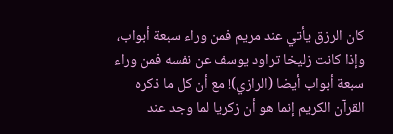كان الرزق يأتي عند مريم فمن وراء سبعة أبواب، وإذا كانت زليخا تراود يوسف عن نفسه فمن وراء سبعة أبواب أيضا (الرازي)! مع أن كل ما ذكره القرآن الكريم إنما هو أن زكريا لما وجد عند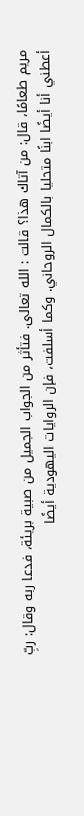مريم طعامًا، قال: من آتاك هذا؟ قالت : الله تعالى. فتأثر من الجواب الجميل من صبية بريئة، فدعا ربه وقال: ربِّ أعطني أنا أيضًا ابنًا متحليا بالكمال الروحاني. وكما أسلفت، فإن الروايات اليهودية أيضًا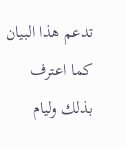تدعم هذا البيان كما اعترف بذلك وليام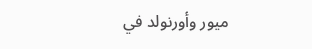ميور وأورنولد في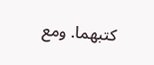كتبهما. ومع